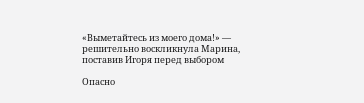«Выметайтесь из моего дома!» — решительно воскликнула Марина, поставив Игоря перед выбором

Опасно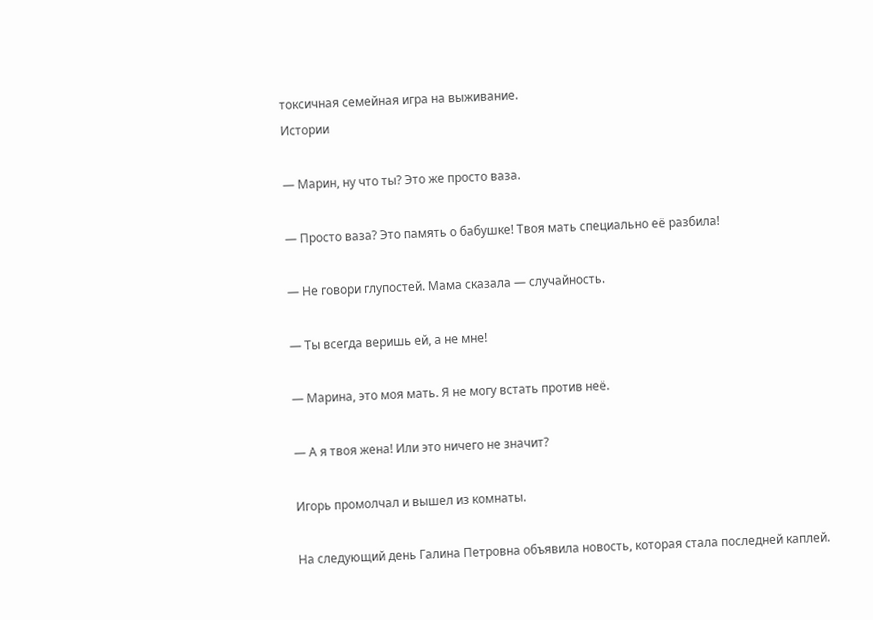токсичная семейная игра на выживание.
Истории

— Марин, ну что ты? Это же просто ваза.

— Просто ваза? Это память о бабушке! Твоя мать специально её разбила!

— Не говори глупостей. Мама сказала — случайность.

— Ты всегда веришь ей, а не мне!

— Марина, это моя мать. Я не могу встать против неё.

— А я твоя жена! Или это ничего не значит?

Игорь промолчал и вышел из комнаты.

На следующий день Галина Петровна объявила новость, которая стала последней каплей.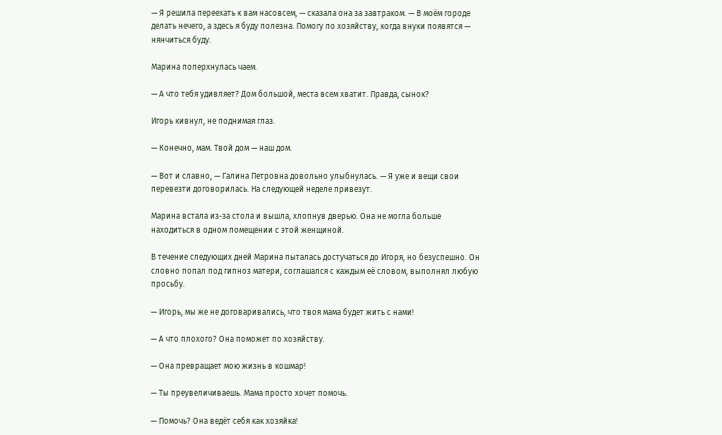— Я решила переехать к вам насовсем, — сказала она за завтраком. — В моём городе делать нечего, а здесь я буду полезна. Помогу по хозяйству, когда внуки появятся — нянчиться буду.

Марина поперхнулась чаем.

— А что тебя удивляет? Дом большой, места всем хватит. Правда, сынок?

Игорь кивнул, не поднимая глаз.

— Конечно, мам. Твой дом — наш дом.

— Вот и славно, — Галина Петровна довольно улыбнулась. — Я уже и вещи свои перевезти договорилась. На следующей неделе привезут.

Марина встала из-за стола и вышла, хлопнув дверью. Она не могла больше находиться в одном помещении с этой женщиной.

В течение следующих дней Марина пыталась достучаться до Игоря, но безуспешно. Он словно попал под гипноз матери, соглашался с каждым её словом, выполнял любую просьбу.

— Игорь, мы же не договаривались, что твоя мама будет жить с нами!

— А что плохого? Она поможет по хозяйству.

— Она превращает мою жизнь в кошмар!

— Ты преувеличиваешь. Мама просто хочет помочь.

— Помочь? Она ведёт себя как хозяйка!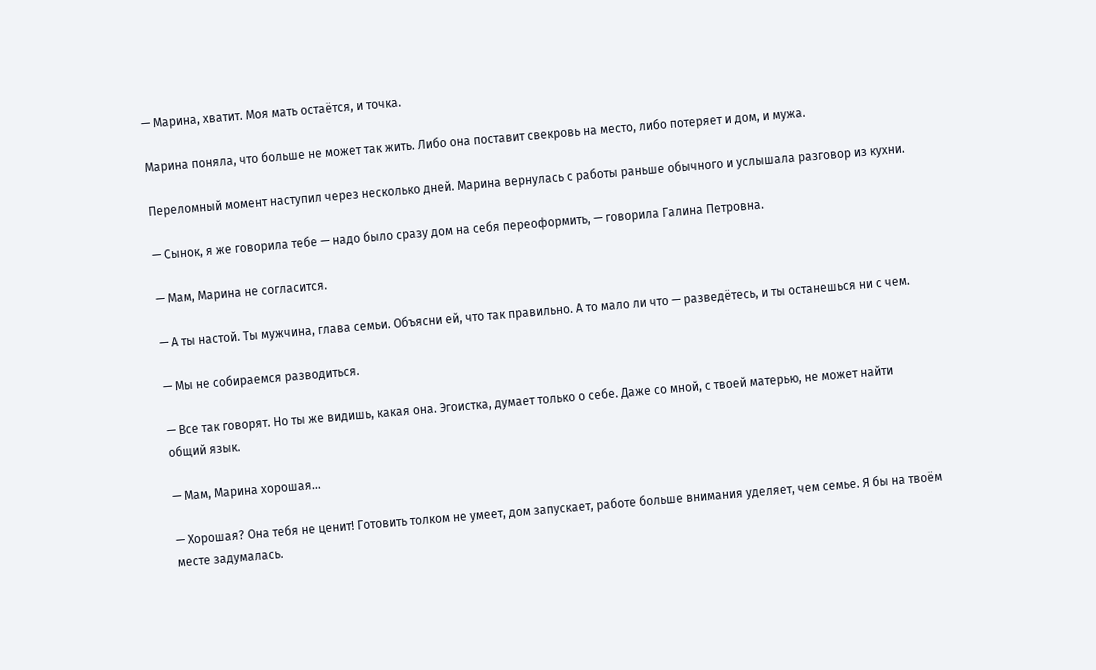— Марина, хватит. Моя мать остаётся, и точка.

Марина поняла, что больше не может так жить. Либо она поставит свекровь на место, либо потеряет и дом, и мужа.

Переломный момент наступил через несколько дней. Марина вернулась с работы раньше обычного и услышала разговор из кухни.

— Сынок, я же говорила тебе — надо было сразу дом на себя переоформить, — говорила Галина Петровна.

— Мам, Марина не согласится.

— А ты настой. Ты мужчина, глава семьи. Объясни ей, что так правильно. А то мало ли что — разведётесь, и ты останешься ни с чем.

— Мы не собираемся разводиться.

— Все так говорят. Но ты же видишь, какая она. Эгоистка, думает только о себе. Даже со мной, с твоей матерью, не может найти общий язык.

— Мам, Марина хорошая…

— Хорошая? Она тебя не ценит! Готовить толком не умеет, дом запускает, работе больше внимания уделяет, чем семье. Я бы на твоём месте задумалась.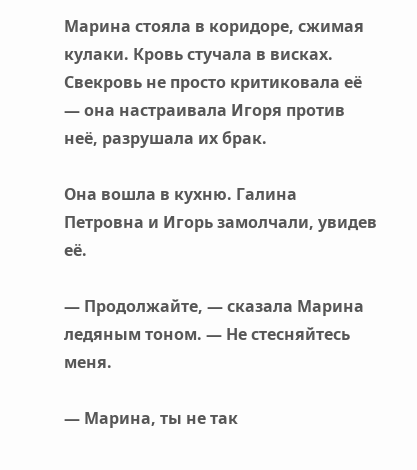Марина стояла в коридоре, сжимая кулаки. Кровь стучала в висках. Свекровь не просто критиковала её — она настраивала Игоря против неё, разрушала их брак.

Она вошла в кухню. Галина Петровна и Игорь замолчали, увидев её.

— Продолжайте, — сказала Марина ледяным тоном. — Не стесняйтесь меня.

— Марина, ты не так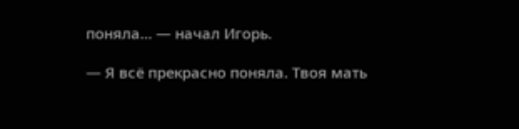поняла… — начал Игорь.

— Я всё прекрасно поняла. Твоя мать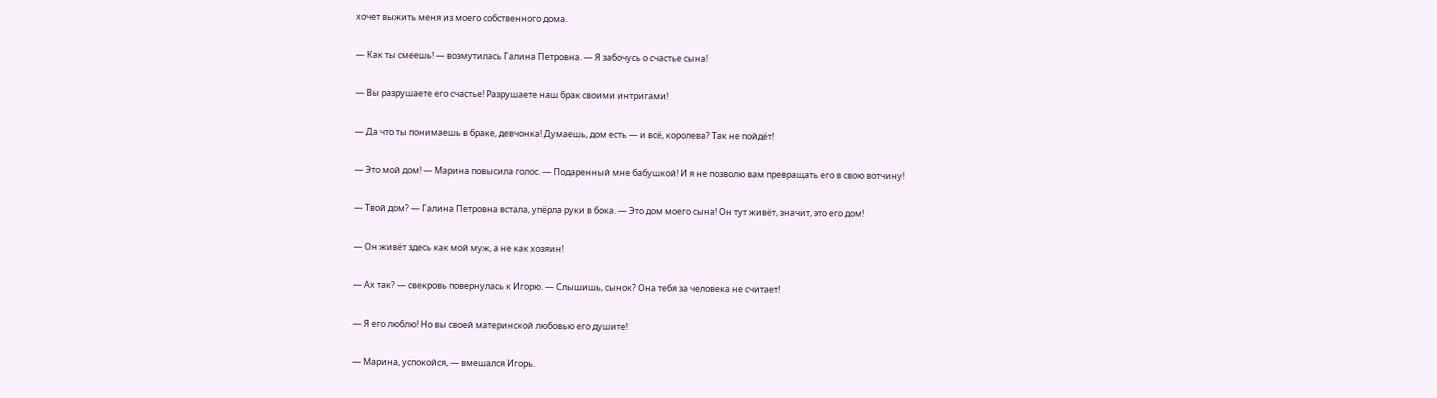хочет выжить меня из моего собственного дома.

— Как ты смеешь! — возмутилась Галина Петровна. — Я забочусь о счастье сына!

— Вы разрушаете его счастье! Разрушаете наш брак своими интригами!

— Да что ты понимаешь в браке, девчонка! Думаешь, дом есть — и всё, королева? Так не пойдёт!

— Это мой дом! — Марина повысила голос. — Подаренный мне бабушкой! И я не позволю вам превращать его в свою вотчину!

— Твой дом? — Галина Петровна встала, упёрла руки в бока. — Это дом моего сына! Он тут живёт, значит, это его дом!

— Он живёт здесь как мой муж, а не как хозяин!

— Ах так? — свекровь повернулась к Игорю. — Слышишь, сынок? Она тебя за человека не считает!

— Я его люблю! Но вы своей материнской любовью его душите!

— Марина, успокойся, — вмешался Игорь.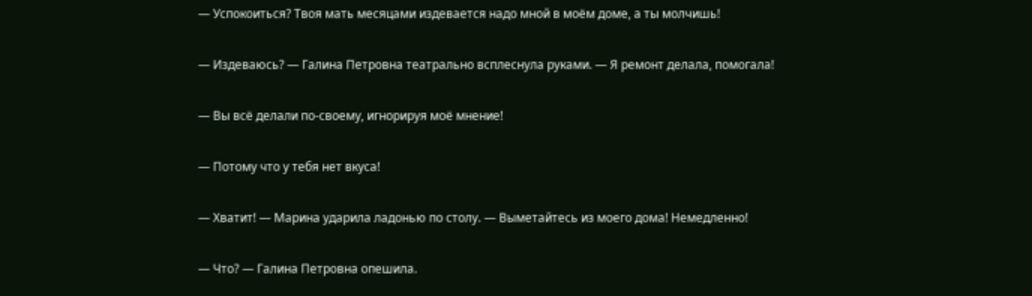— Успокоиться? Твоя мать месяцами издевается надо мной в моём доме, а ты молчишь!

— Издеваюсь? — Галина Петровна театрально всплеснула руками. — Я ремонт делала, помогала!

— Вы всё делали по-своему, игнорируя моё мнение!

— Потому что у тебя нет вкуса!

— Хватит! — Марина ударила ладонью по столу. — Выметайтесь из моего дома! Немедленно!

— Что? — Галина Петровна опешила.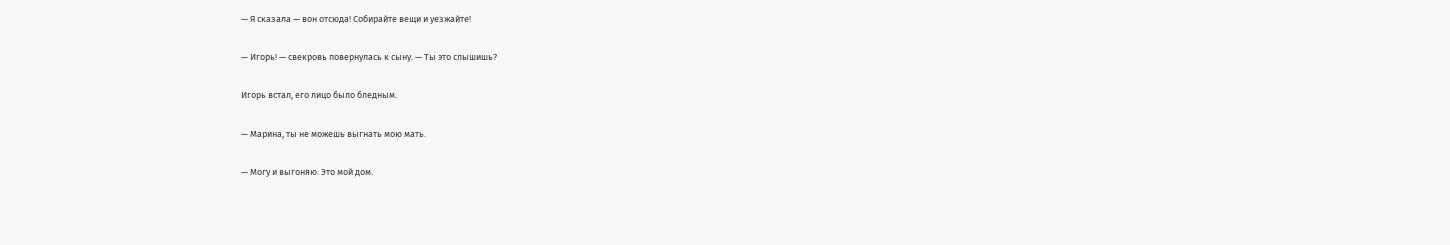— Я сказала — вон отсюда! Собирайте вещи и уезжайте!

— Игорь! — свекровь повернулась к сыну. — Ты это слышишь?

Игорь встал, его лицо было бледным.

— Марина, ты не можешь выгнать мою мать.

— Могу и выгоняю. Это мой дом.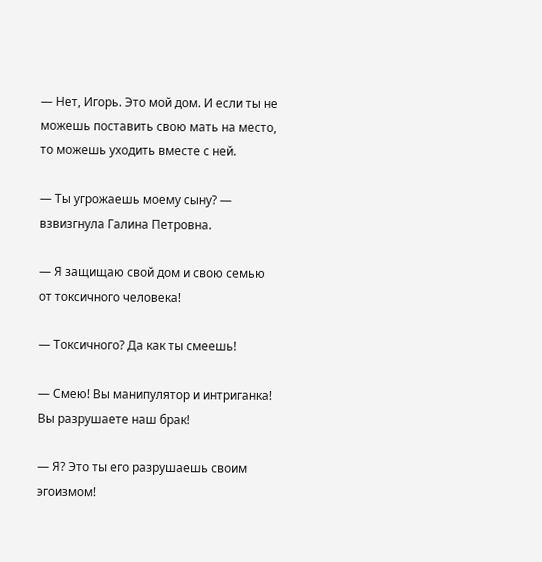— Нет, Игорь. Это мой дом. И если ты не можешь поставить свою мать на место, то можешь уходить вместе с ней.

— Ты угрожаешь моему сыну? — взвизгнула Галина Петровна.

— Я защищаю свой дом и свою семью от токсичного человека!

— Токсичного? Да как ты смеешь!

— Смею! Вы манипулятор и интриганка! Вы разрушаете наш брак!

— Я? Это ты его разрушаешь своим эгоизмом!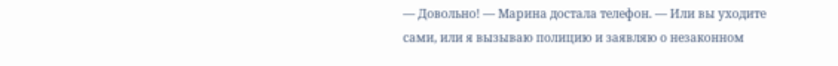— Довольно! — Марина достала телефон. — Или вы уходите сами, или я вызываю полицию и заявляю о незаконном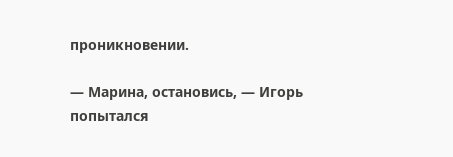проникновении.

— Марина, остановись, — Игорь попытался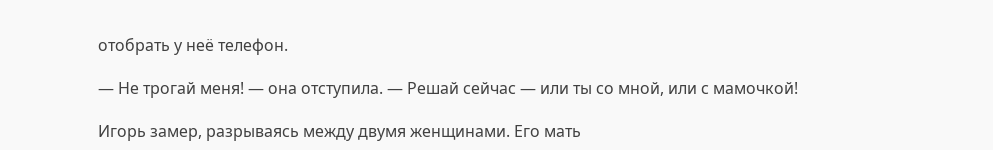отобрать у неё телефон.

— Не трогай меня! — она отступила. — Решай сейчас — или ты со мной, или с мамочкой!

Игорь замер, разрываясь между двумя женщинами. Его мать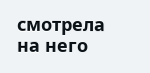смотрела на него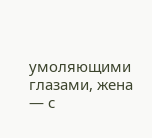умоляющими глазами, жена — с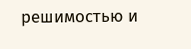решимостью и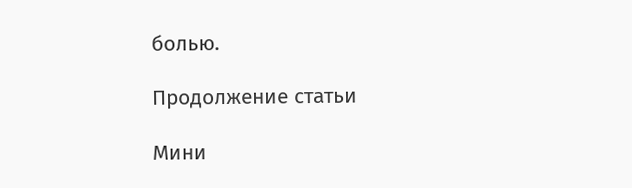болью.

Продолжение статьи

Мини